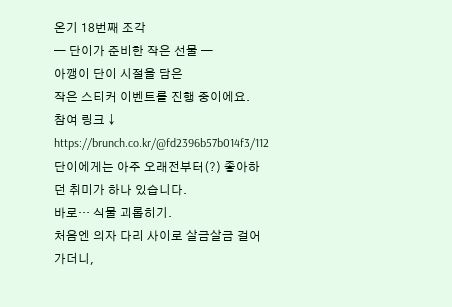온기 18번째 조각
— 단이가 준비한 작은 선물 —
아깽이 단이 시절을 담은
작은 스티커 이벤트를 진행 중이에요.
참여 링크 ↓
https://brunch.co.kr/@fd2396b57b014f3/112
단이에게는 아주 오래전부터(?) 좋아하던 취미가 하나 있습니다.
바로… 식물 괴롭히기.
처음엔 의자 다리 사이로 살금살금 걸어가더니,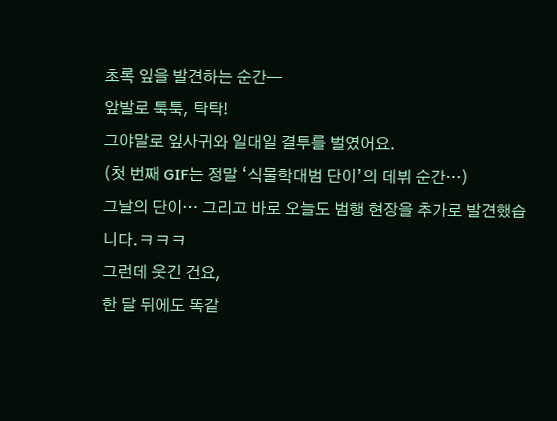초록 잎을 발견하는 순간—
앞발로 툭툭, 탁탁!
그야말로 잎사귀와 일대일 결투를 벌였어요.
(첫 번째 GIF는 정말 ‘식물학대범 단이’의 데뷔 순간…)
그날의 단이… 그리고 바로 오늘도 범행 현장을 추가로 발견했습니다.ㅋㅋㅋ
그런데 웃긴 건요,
한 달 뒤에도 똑같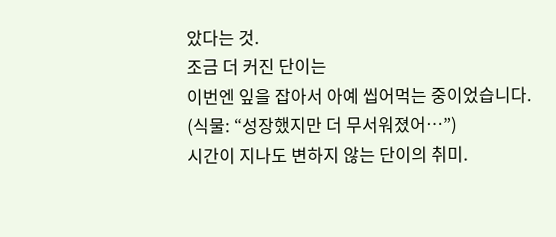았다는 것.
조금 더 커진 단이는
이번엔 잎을 잡아서 아예 씹어먹는 중이었습니다.
(식물: “성장했지만 더 무서워졌어…”)
시간이 지나도 변하지 않는 단이의 취미.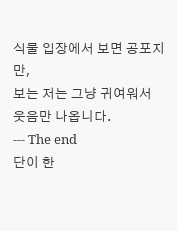식물 입장에서 보면 공포지만,
보는 저는 그냥 귀여워서 웃음만 나옵니다.
--- The end
단이 한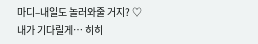마디–내일도 놀러와줄 거지? ♡
내가 기다릴게… 히히